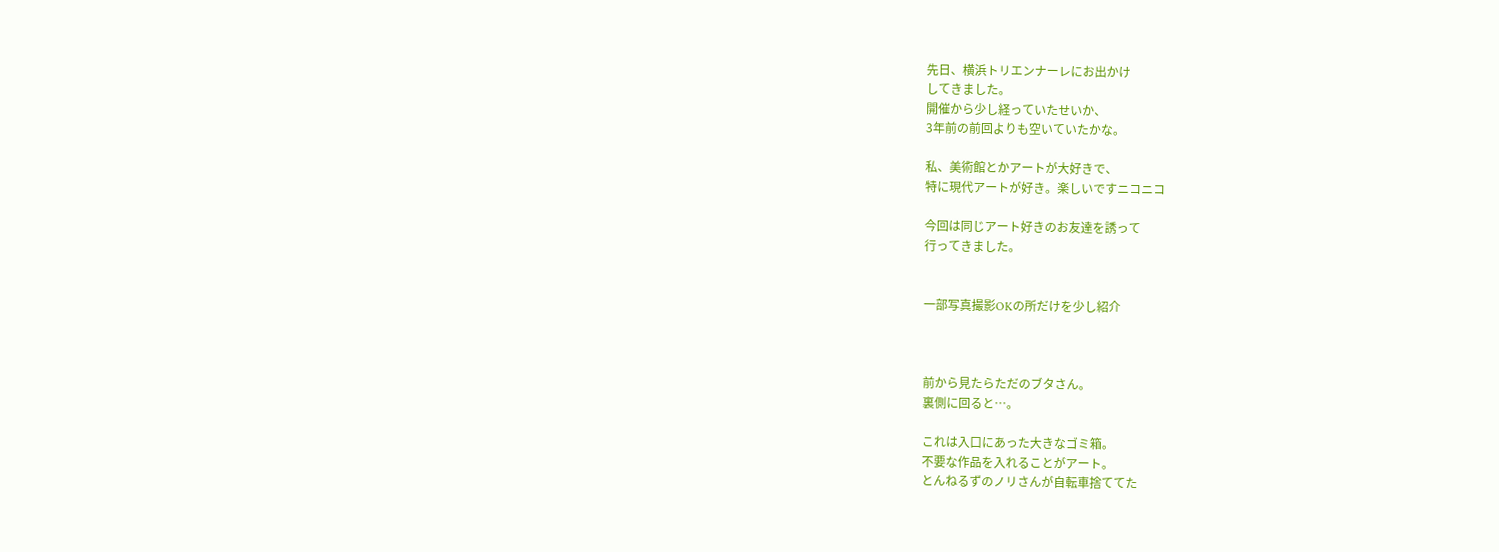先日、横浜トリエンナーレにお出かけ
してきました。
開催から少し経っていたせいか、
3年前の前回よりも空いていたかな。

私、美術館とかアートが大好きで、
特に現代アートが好き。楽しいですニコニコ

今回は同じアート好きのお友達を誘って
行ってきました。


一部写真撮影OKの所だけを少し紹介



前から見たらただのブタさん。
裏側に回ると…。

これは入口にあった大きなゴミ箱。
不要な作品を入れることがアート。
とんねるずのノリさんが自転車捨ててた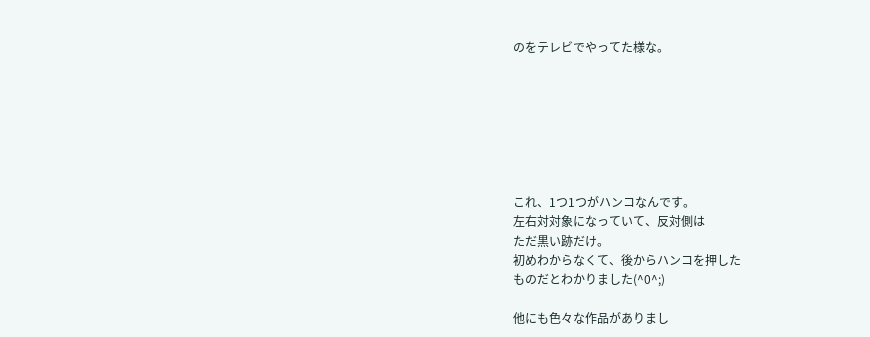のをテレビでやってた様な。







これ、1つ1つがハンコなんです。
左右対対象になっていて、反対側は
ただ黒い跡だけ。
初めわからなくて、後からハンコを押した
ものだとわかりました(^0^;)

他にも色々な作品がありまし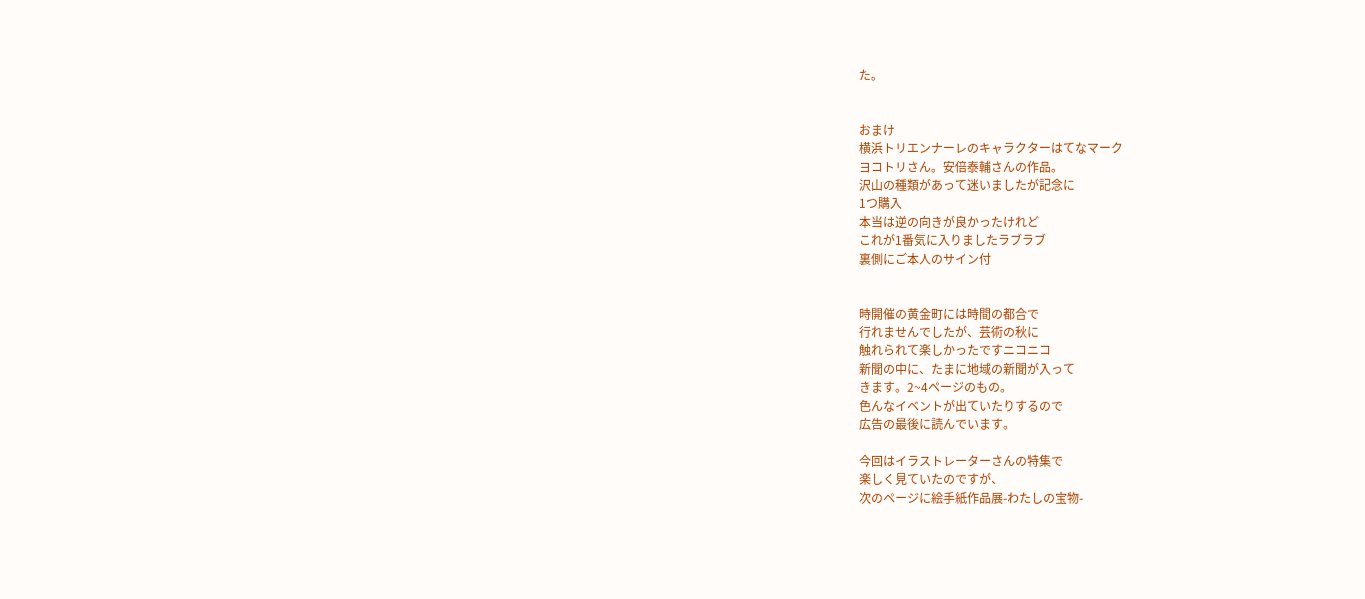た。


おまけ
横浜トリエンナーレのキャラクターはてなマーク
ヨコトリさん。安倍泰輔さんの作品。
沢山の種類があって迷いましたが記念に
1つ購入
本当は逆の向きが良かったけれど
これが1番気に入りましたラブラブ
裏側にご本人のサイン付


時開催の黄金町には時間の都合で
行れませんでしたが、芸術の秋に
触れられて楽しかったですニコニコ
新聞の中に、たまに地域の新聞が入って
きます。2~4ページのもの。
色んなイベントが出ていたりするので
広告の最後に読んでいます。

今回はイラストレーターさんの特集で
楽しく見ていたのですが、
次のページに絵手紙作品展-わたしの宝物-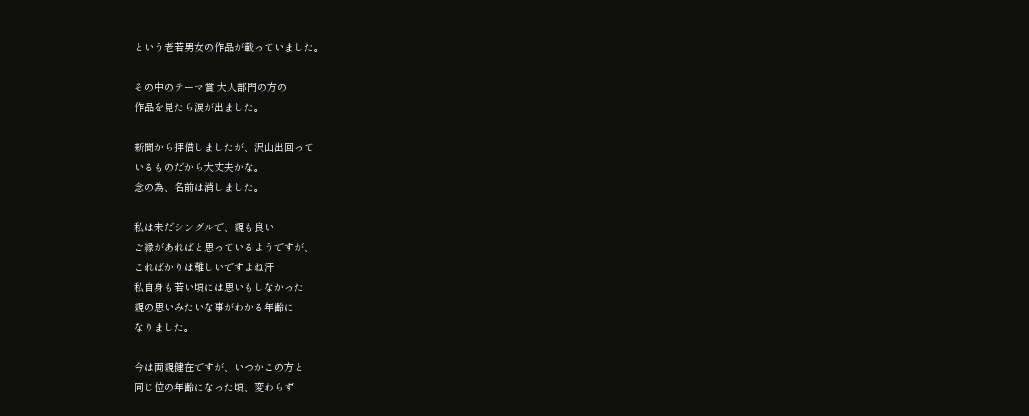という老若男女の作品が載っていました。

その中のテーマ賞 大人部門の方の
作品を見たら涙が出ました。

新聞から拝借しましたが、沢山出回って
いるものだから大丈夫かな。
念の為、名前は消しました。

私は未だシングルで、親も良い
ご縁があればと思っているようですが、
こればかりは難しいですよね汗
私自身も若い頃には思いもしなかった
親の思いみたいな事がわかる年齢に
なりました。

今は両親健在ですが、いつかこの方と
同じ位の年齢になった頃、変わらず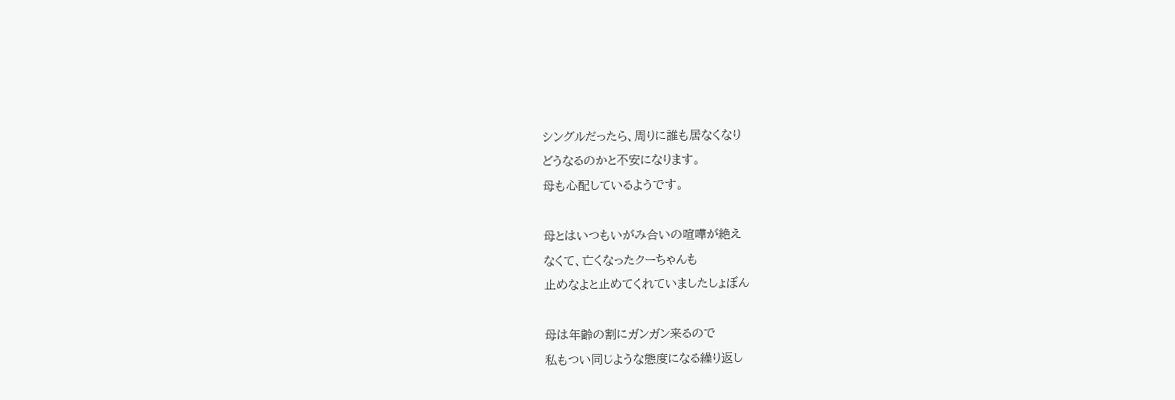シングルだったら、周りに誰も居なくなり
どうなるのかと不安になります。
母も心配しているようです。

母とはいつもいがみ合いの喧嘩が絶え
なくて、亡くなったクーちゃんも
止めなよと止めてくれていましたしょぼん

母は年齢の割にガンガン来るので
私もつい同じような態度になる繰り返し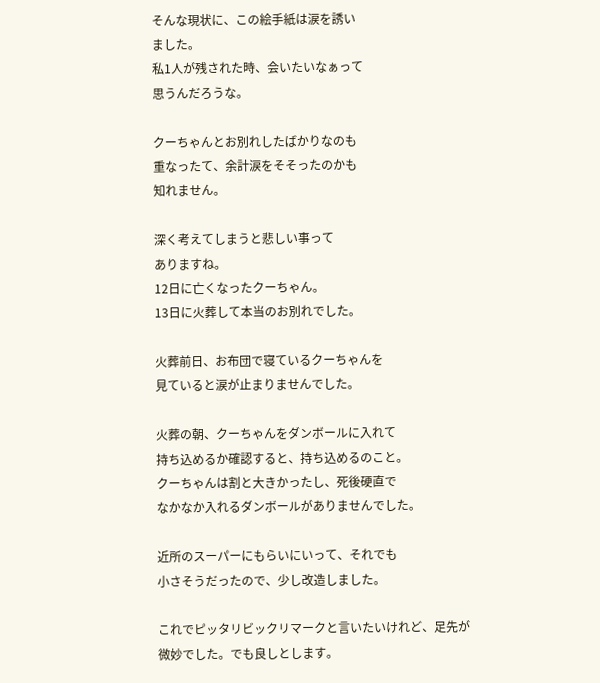そんな現状に、この絵手紙は涙を誘い
ました。
私1人が残された時、会いたいなぁって
思うんだろうな。

クーちゃんとお別れしたばかりなのも
重なったて、余計涙をそそったのかも
知れません。

深く考えてしまうと悲しい事って
ありますね。
12日に亡くなったクーちゃん。
13日に火葬して本当のお別れでした。

火葬前日、お布団で寝ているクーちゃんを
見ていると涙が止まりませんでした。

火葬の朝、クーちゃんをダンボールに入れて
持ち込めるか確認すると、持ち込めるのこと。
クーちゃんは割と大きかったし、死後硬直で
なかなか入れるダンボールがありませんでした。

近所のスーパーにもらいにいって、それでも
小さそうだったので、少し改造しました。

これでピッタリビックリマークと言いたいけれど、足先が
微妙でした。でも良しとします。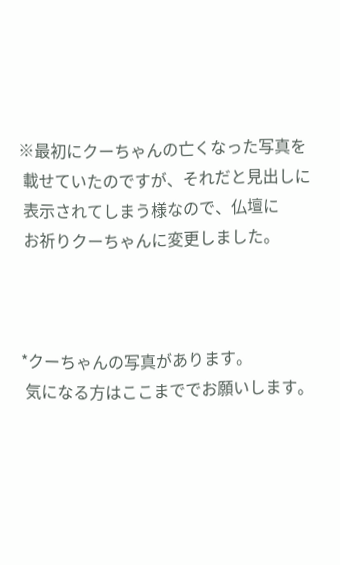※最初にクーちゃんの亡くなった写真を
 載せていたのですが、それだと見出しに
 表示されてしまう様なので、仏壇に
 お祈りクーちゃんに変更しました。



*クーちゃんの写真があります。
 気になる方はここまででお願いします。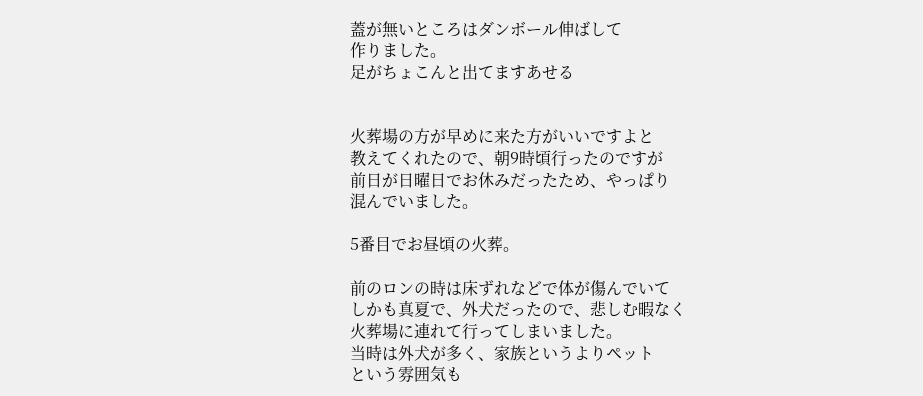蓋が無いところはダンボール伸ばして
作りました。
足がちょこんと出てますあせる


火葬場の方が早めに来た方がいいですよと
教えてくれたので、朝9時頃行ったのですが
前日が日曜日でお休みだったため、やっぱり
混んでいました。

5番目でお昼頃の火葬。

前のロンの時は床ずれなどで体が傷んでいて
しかも真夏で、外犬だったので、悲しむ暇なく
火葬場に連れて行ってしまいました。
当時は外犬が多く、家族というよりペット
という雰囲気も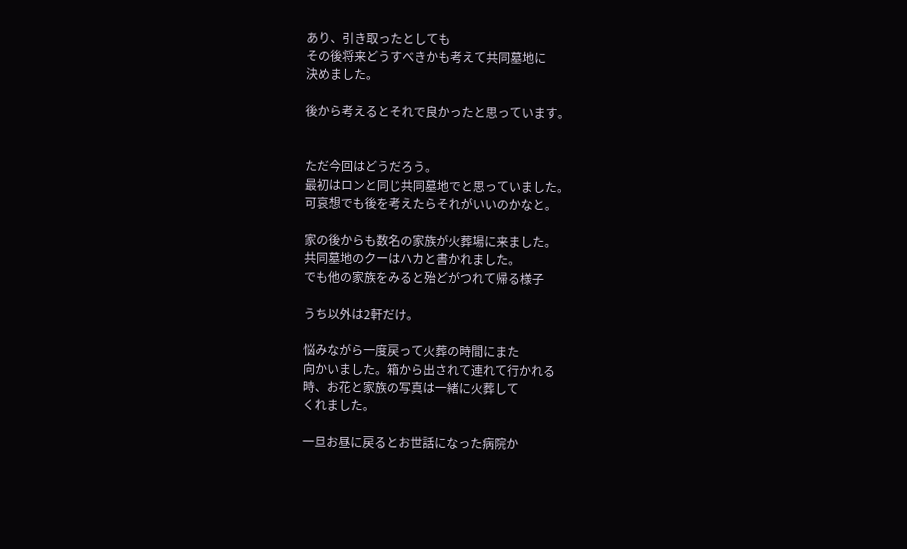あり、引き取ったとしても
その後将来どうすべきかも考えて共同墓地に
決めました。

後から考えるとそれで良かったと思っています。


ただ今回はどうだろう。
最初はロンと同じ共同墓地でと思っていました。
可哀想でも後を考えたらそれがいいのかなと。

家の後からも数名の家族が火葬場に来ました。
共同墓地のクーはハカと書かれました。
でも他の家族をみると殆どがつれて帰る様子

うち以外は2軒だけ。

悩みながら一度戻って火葬の時間にまた
向かいました。箱から出されて連れて行かれる
時、お花と家族の写真は一緒に火葬して
くれました。

一旦お昼に戻るとお世話になった病院か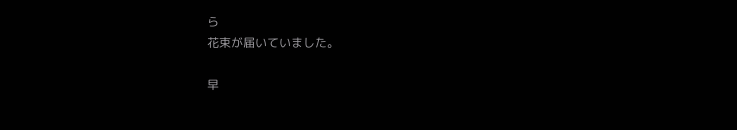ら
花束が届いていました。

早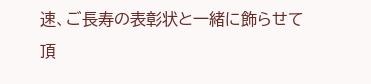速、ご長寿の表彰状と一緒に飾らせて
頂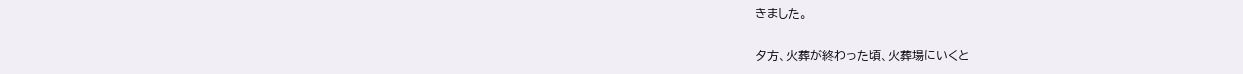きました。

夕方、火葬が終わった頃、火葬場にいくと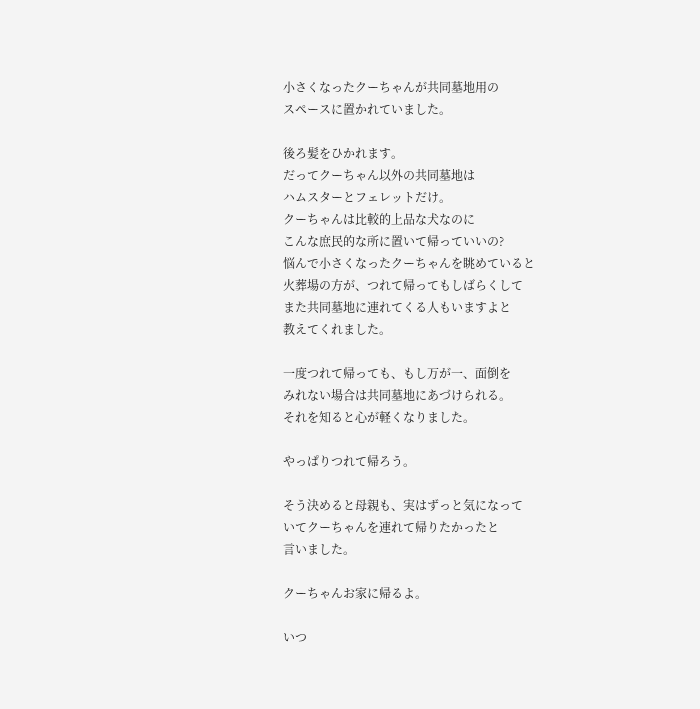小さくなったクーちゃんが共同墓地用の
スペースに置かれていました。

後ろ髪をひかれます。
だってクーちゃん以外の共同墓地は
ハムスターとフェレットだけ。
クーちゃんは比較的上品な犬なのに
こんな庶民的な所に置いて帰っていいの?
悩んで小さくなったクーちゃんを眺めていると
火葬場の方が、つれて帰ってもしばらくして
また共同墓地に連れてくる人もいますよと
教えてくれました。

一度つれて帰っても、もし万が一、面倒を
みれない場合は共同墓地にあづけられる。
それを知ると心が軽くなりました。

やっぱりつれて帰ろう。

そう決めると母親も、実はずっと気になって
いてクーちゃんを連れて帰りたかったと
言いました。

クーちゃんお家に帰るよ。

いつ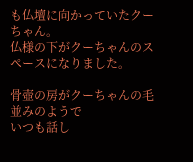も仏壇に向かっていたクーちゃん。
仏様の下がクーちゃんのスペースになりました。

骨壺の房がクーちゃんの毛並みのようで
いつも話し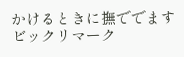かけるときに撫ででますビックリマーク